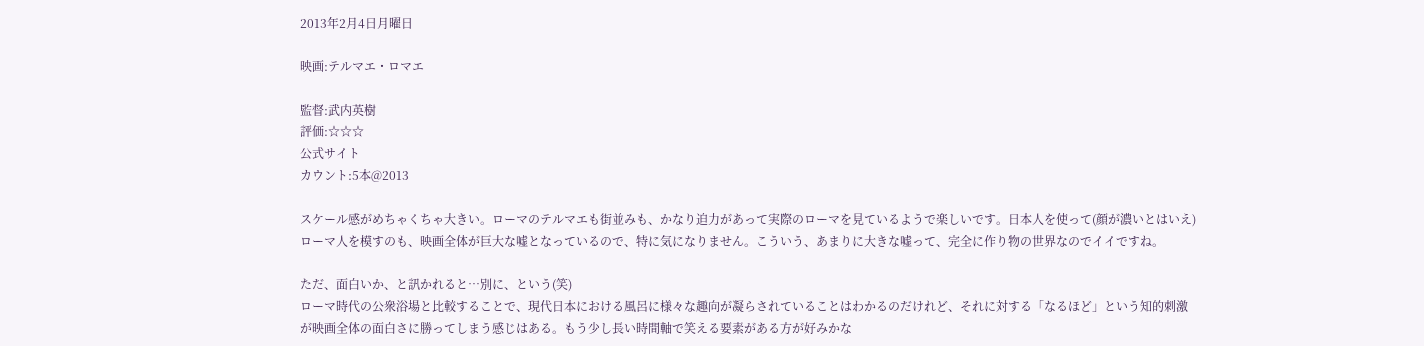2013年2月4日月曜日

映画:テルマエ・ロマエ

監督:武内英樹
評価:☆☆☆
公式サイト
カウント:5本@2013

スケール感がめちゃくちゃ大きい。ローマのテルマエも街並みも、かなり迫力があって実際のローマを見ているようで楽しいです。日本人を使って(顔が濃いとはいえ)ローマ人を模すのも、映画全体が巨大な嘘となっているので、特に気になりません。こういう、あまりに大きな嘘って、完全に作り物の世界なのでイイですね。

ただ、面白いか、と訊かれると…別に、という(笑)
ローマ時代の公衆浴場と比較することで、現代日本における風呂に様々な趣向が凝らされていることはわかるのだけれど、それに対する「なるほど」という知的刺激が映画全体の面白さに勝ってしまう感じはある。もう少し長い時間軸で笑える要素がある方が好みかな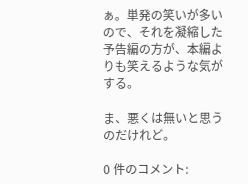ぁ。単発の笑いが多いので、それを凝縮した予告編の方が、本編よりも笑えるような気がする。

ま、悪くは無いと思うのだけれど。

0 件のコメント: